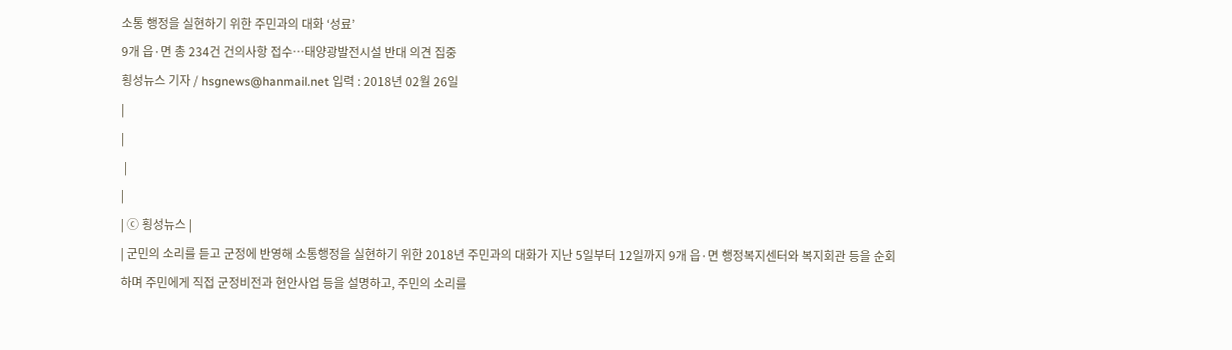소통 행정을 실현하기 위한 주민과의 대화 ‘성료’
9개 읍·면 총 234건 건의사항 접수…태양광발전시설 반대 의견 집중
횡성뉴스 기자 / hsgnews@hanmail.net 입력 : 2018년 02월 26일
|
|
 |
|
| ⓒ 횡성뉴스 |
| 군민의 소리를 듣고 군정에 반영해 소통행정을 실현하기 위한 2018년 주민과의 대화가 지난 5일부터 12일까지 9개 읍·면 행정복지센터와 복지회관 등을 순회하며 주민에게 직접 군정비전과 현안사업 등을 설명하고, 주민의 소리를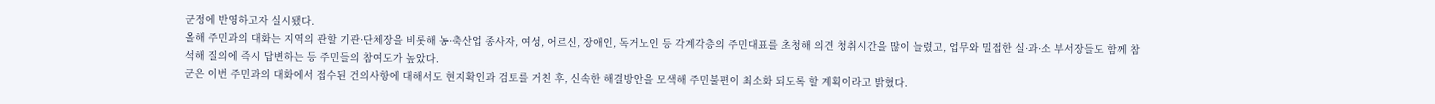군정에 반영하고자 실시됐다.
올해 주민과의 대화는 지역의 관할 기관·단체장을 비롯해 농·축산업 종사자, 여성, 어르신, 장애인, 독거노인 등 각계각층의 주민대표를 초청해 의견 청취시간을 많이 늘렸고, 업무와 밀접한 실·과·소 부서장들도 함께 참석해 질의에 즉시 답변하는 등 주민들의 참여도가 높았다.
군은 이번 주민과의 대화에서 접수된 건의사항에 대해서도 현지확인과 검토를 거친 후, 신속한 해결방안을 모색해 주민불편이 최소화 되도록 할 계획이라고 밝혔다.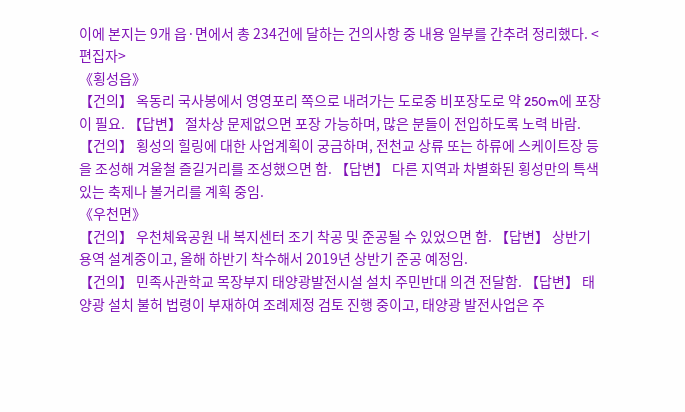이에 본지는 9개 읍·면에서 총 234건에 달하는 건의사항 중 내용 일부를 간추려 정리했다. <편집자>
《횡성읍》
【건의】 옥동리 국사봉에서 영영포리 쪽으로 내려가는 도로중 비포장도로 약 250m에 포장이 필요. 【답변】 절차상 문제없으면 포장 가능하며, 많은 분들이 전입하도록 노력 바람.
【건의】 횡성의 힐링에 대한 사업계획이 궁금하며, 전천교 상류 또는 하류에 스케이트장 등을 조성해 겨울철 즐길거리를 조성했으면 함. 【답변】 다른 지역과 차별화된 횡성만의 특색있는 축제나 볼거리를 계획 중임.
《우천면》
【건의】 우천체육공원 내 복지센터 조기 착공 및 준공될 수 있었으면 함. 【답변】 상반기 용역 설계중이고, 올해 하반기 착수해서 2019년 상반기 준공 예정임.
【건의】 민족사관학교 목장부지 태양광발전시설 설치 주민반대 의견 전달함. 【답변】 태양광 설치 불허 법령이 부재하여 조례제정 검토 진행 중이고, 태양광 발전사업은 주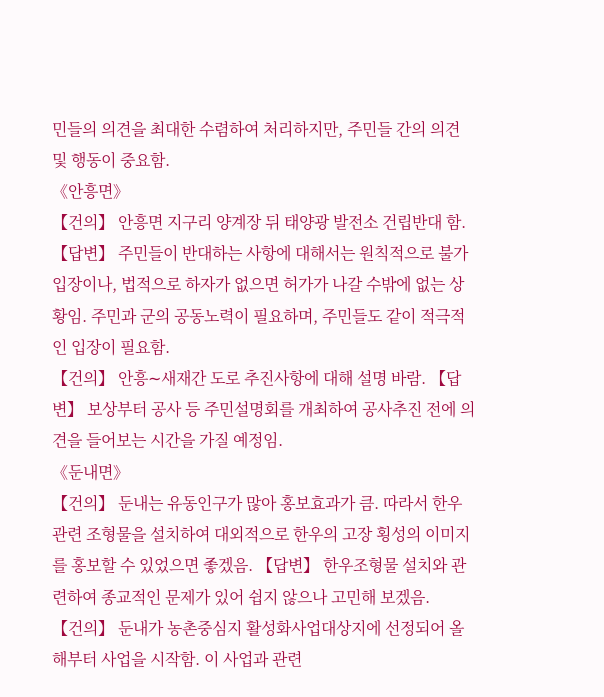민들의 의견을 최대한 수렴하여 처리하지만, 주민들 간의 의견 및 행동이 중요함.
《안흥면》
【건의】 안흥면 지구리 양계장 뒤 태양광 발전소 건립반대 함. 【답변】 주민들이 반대하는 사항에 대해서는 원칙적으로 불가입장이나, 법적으로 하자가 없으면 허가가 나갈 수밖에 없는 상황임. 주민과 군의 공동노력이 필요하며, 주민들도 같이 적극적인 입장이 필요함.
【건의】 안흥∼새재간 도로 추진사항에 대해 설명 바람. 【답변】 보상부터 공사 등 주민설명회를 개최하여 공사추진 전에 의견을 들어보는 시간을 가질 예정임.
《둔내면》
【건의】 둔내는 유동인구가 많아 홍보효과가 큼. 따라서 한우 관련 조형물을 설치하여 대외적으로 한우의 고장 횡성의 이미지를 홍보할 수 있었으면 좋겠음. 【답변】 한우조형물 설치와 관련하여 종교적인 문제가 있어 쉽지 않으나 고민해 보겠음.
【건의】 둔내가 농촌중심지 활성화사업대상지에 선정되어 올해부터 사업을 시작함. 이 사업과 관련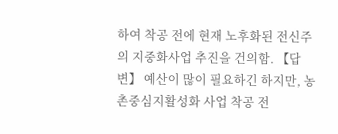하여 착공 전에 현재 노후화된 전신주의 지중화사업 추진을 건의함. 【답변】 예산이 많이 필요하긴 하지만, 농촌중심지활성화 사업 착공 전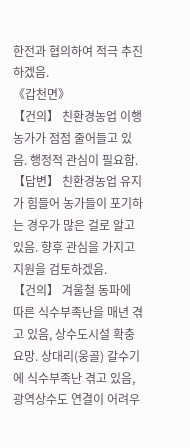한전과 협의하여 적극 추진하겠음.
《갑천면》
【건의】 친환경농업 이행 농가가 점점 줄어들고 있음. 행정적 관심이 필요함. 【답변】 친환경농업 유지가 힘들어 농가들이 포기하는 경우가 많은 걸로 알고 있음. 향후 관심을 가지고 지원을 검토하겠음.
【건의】 겨울철 동파에 따른 식수부족난을 매년 겪고 있음, 상수도시설 확충 요망. 상대리(웅골) 갈수기에 식수부족난 겪고 있음, 광역상수도 연결이 어려우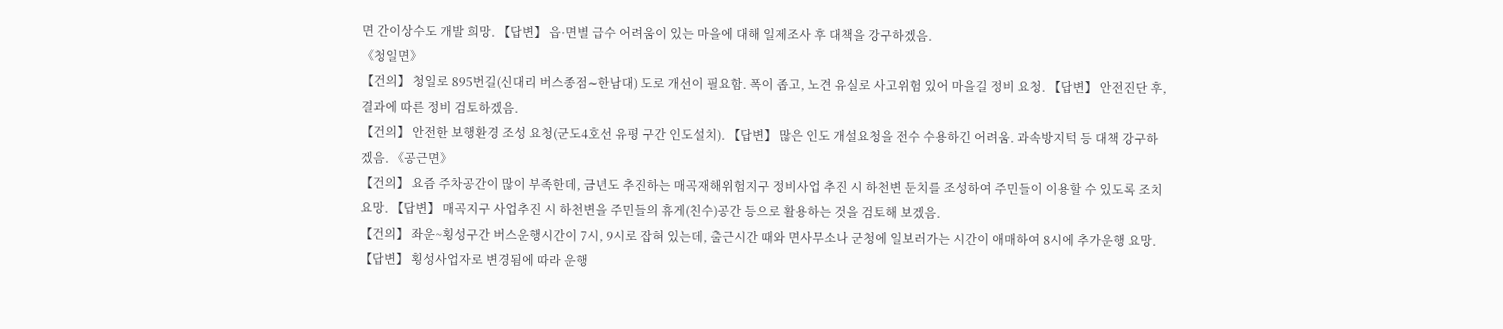면 간이상수도 개발 희망. 【답변】 읍·면별 급수 어려움이 있는 마을에 대해 일제조사 후 대책을 강구하겠음.
《청일면》
【건의】 청일로 895번길(신대리 버스종점∼한남대) 도로 개선이 필요함. 폭이 좁고, 노견 유실로 사고위험 있어 마을길 정비 요청. 【답변】 안전진단 후, 결과에 따른 정비 검토하겠음.
【건의】 안전한 보행환경 조성 요청(군도4호선 유평 구간 인도설치). 【답변】 많은 인도 개설요청을 전수 수용하긴 어려움. 과속방지턱 등 대책 강구하겠음. 《공근면》
【건의】 요즘 주차공간이 많이 부족한데, 금년도 추진하는 매곡재해위험지구 정비사업 추진 시 하천변 둔치를 조성하여 주민들이 이용할 수 있도록 조치 요망. 【답변】 매곡지구 사업추진 시 하천변을 주민들의 휴게(친수)공간 등으로 활용하는 것을 검토해 보겠음.
【건의】 좌운~횡성구간 버스운행시간이 7시, 9시로 잡혀 있는데, 출근시간 때와 면사무소나 군청에 일보러가는 시간이 애매하여 8시에 추가운행 요망. 【답변】 횡성사업자로 변경됨에 따라 운행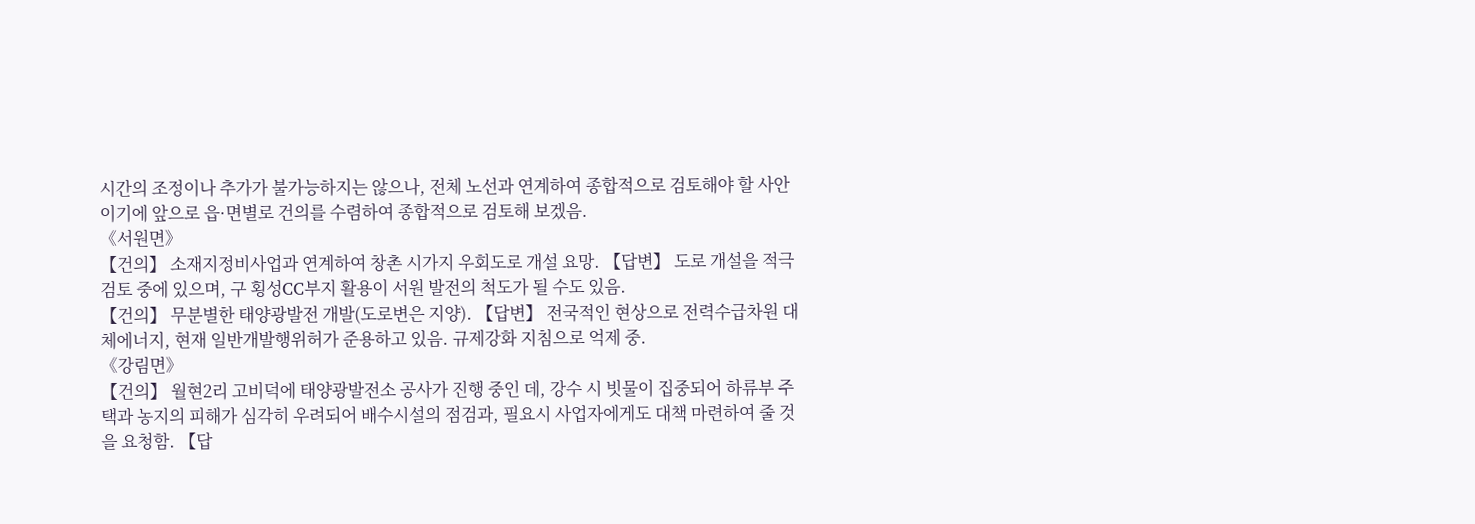시간의 조정이나 추가가 불가능하지는 않으나, 전체 노선과 연계하여 종합적으로 검토해야 할 사안이기에 앞으로 읍·면별로 건의를 수렴하여 종합적으로 검토해 보겠음.
《서원면》
【건의】 소재지정비사업과 연계하여 창촌 시가지 우회도로 개설 요망. 【답변】 도로 개설을 적극 검토 중에 있으며, 구 횡성CC부지 활용이 서원 발전의 척도가 될 수도 있음.
【건의】 무분별한 태양광발전 개발(도로변은 지양). 【답변】 전국적인 현상으로 전력수급차원 대체에너지, 현재 일반개발행위허가 준용하고 있음. 규제강화 지침으로 억제 중.
《강림면》
【건의】 월현2리 고비덕에 태양광발전소 공사가 진행 중인 데, 강수 시 빗물이 집중되어 하류부 주택과 농지의 피해가 심각히 우려되어 배수시설의 점검과, 필요시 사업자에게도 대책 마련하여 줄 것을 요청함. 【답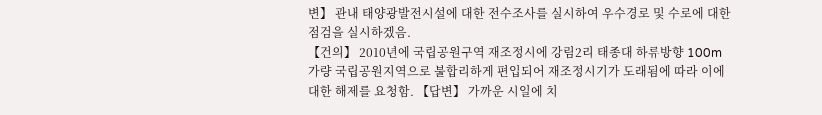변】 관내 태양광발전시설에 대한 전수조사를 실시하여 우수경로 및 수로에 대한 점검을 실시하겠음.
【건의】 2010년에 국립공원구역 재조정시에 강림2리 태종대 하류방향 100m 가량 국립공원지역으로 불합리하게 편입되어 재조정시기가 도래됨에 따라 이에 대한 해제를 요청함. 【답변】 가까운 시일에 치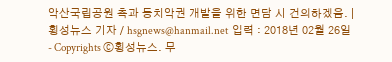악산국립공원 측과 동치악권 개발을 위한 면담 시 건의하겠음. |
횡성뉴스 기자 / hsgnews@hanmail.net  입력 : 2018년 02월 26일
- Copyrights ⓒ횡성뉴스. 무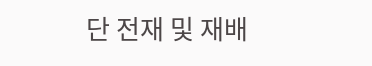단 전재 및 재배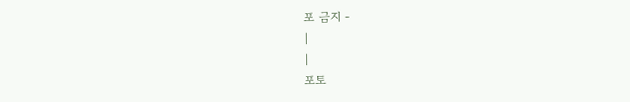포 금지 -
|
|
포토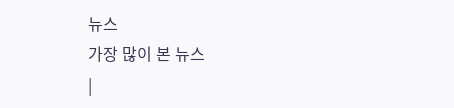뉴스
가장 많이 본 뉴스
|